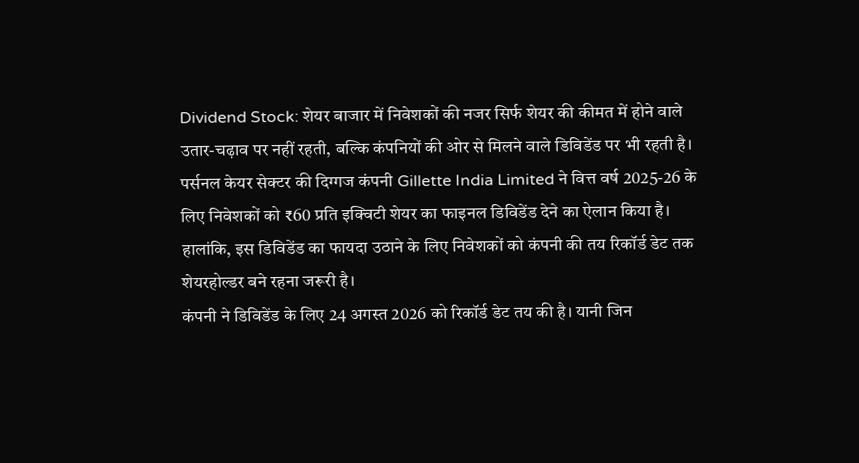Dividend Stock: शेयर बाजार में निवेशकों की नजर सिर्फ शेयर की कीमत में होने वाले उतार-चढ़ाव पर नहीं रहती, बल्कि कंपनियों की ओर से मिलने वाले डिविडेंड पर भी रहती है। पर्सनल केयर सेक्टर की दिग्गज कंपनी Gillette India Limited ने वित्त वर्ष 2025-26 के लिए निवेशकों को ₹60 प्रति इक्विटी शेयर का फाइनल डिविडेंड देने का ऐलान किया है। हालांकि, इस डिविडेंड का फायदा उठाने के लिए निवेशकों को कंपनी की तय रिकॉर्ड डेट तक शेयरहोल्डर बने रहना जरूरी है।
कंपनी ने डिविडेंड के लिए 24 अगस्त 2026 को रिकॉर्ड डेट तय की है। यानी जिन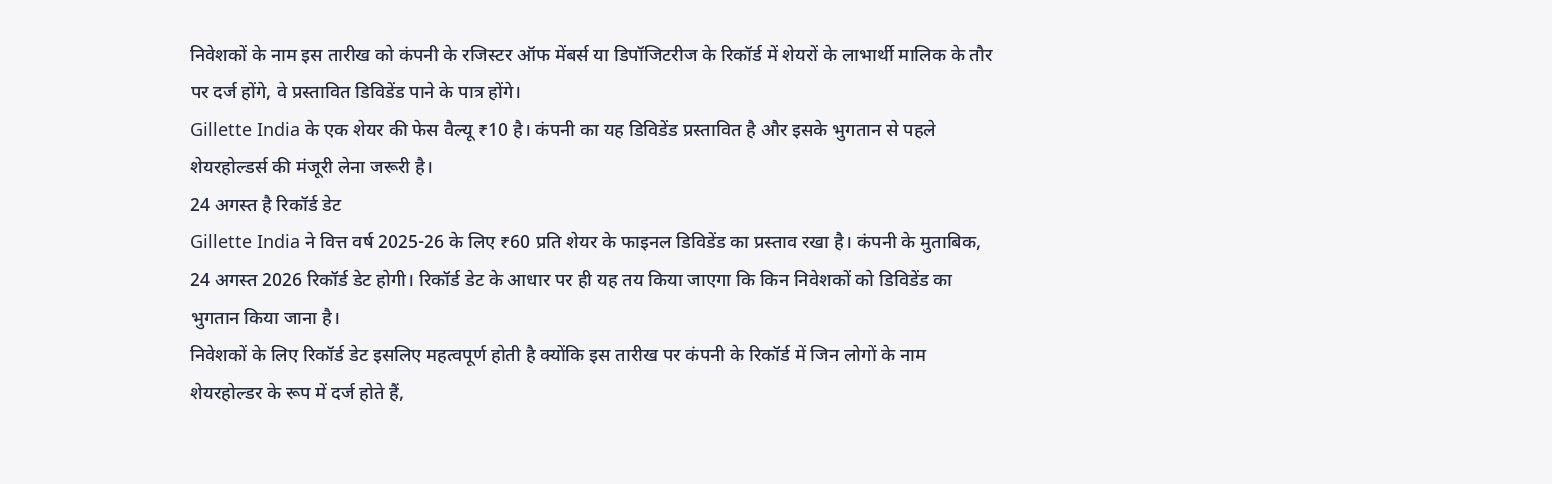निवेशकों के नाम इस तारीख को कंपनी के रजिस्टर ऑफ मेंबर्स या डिपॉजिटरीज के रिकॉर्ड में शेयरों के लाभार्थी मालिक के तौर पर दर्ज होंगे, वे प्रस्तावित डिविडेंड पाने के पात्र होंगे।
Gillette India के एक शेयर की फेस वैल्यू ₹10 है। कंपनी का यह डिविडेंड प्रस्तावित है और इसके भुगतान से पहले शेयरहोल्डर्स की मंजूरी लेना जरूरी है।
24 अगस्त है रिकॉर्ड डेट
Gillette India ने वित्त वर्ष 2025-26 के लिए ₹60 प्रति शेयर के फाइनल डिविडेंड का प्रस्ताव रखा है। कंपनी के मुताबिक, 24 अगस्त 2026 रिकॉर्ड डेट होगी। रिकॉर्ड डेट के आधार पर ही यह तय किया जाएगा कि किन निवेशकों को डिविडेंड का भुगतान किया जाना है।
निवेशकों के लिए रिकॉर्ड डेट इसलिए महत्वपूर्ण होती है क्योंकि इस तारीख पर कंपनी के रिकॉर्ड में जिन लोगों के नाम शेयरहोल्डर के रूप में दर्ज होते हैं,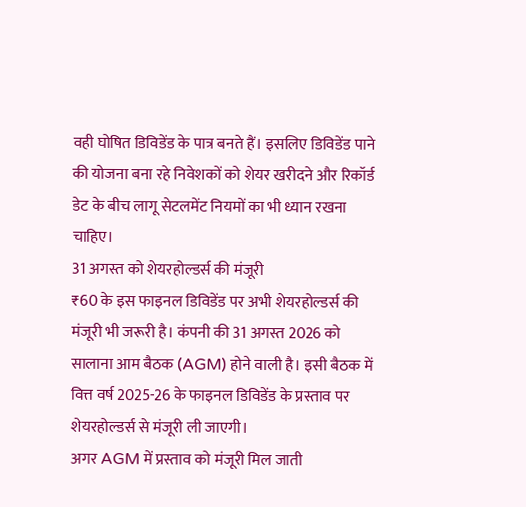वही घोषित डिविडेंड के पात्र बनते हैं। इसलिए डिविडेंड पाने की योजना बना रहे निवेशकों को शेयर खरीदने और रिकॉर्ड डेट के बीच लागू सेटलमेंट नियमों का भी ध्यान रखना चाहिए।
31 अगस्त को शेयरहोल्डर्स की मंजूरी
₹60 के इस फाइनल डिविडेंड पर अभी शेयरहोल्डर्स की मंजूरी भी जरूरी है। कंपनी की 31 अगस्त 2026 को सालाना आम बैठक (AGM) होने वाली है। इसी बैठक में वित्त वर्ष 2025-26 के फाइनल डिविडेंड के प्रस्ताव पर शेयरहोल्डर्स से मंजूरी ली जाएगी।
अगर AGM में प्रस्ताव को मंजूरी मिल जाती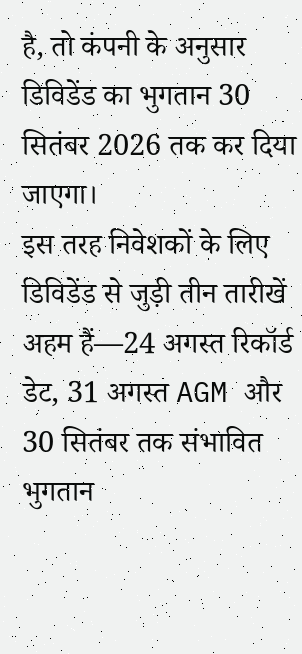है, तो कंपनी के अनुसार डिविडेंड का भुगतान 30 सितंबर 2026 तक कर दिया जाएगा।
इस तरह निवेशकों के लिए डिविडेंड से जुड़ी तीन तारीखें अहम हैं—24 अगस्त रिकॉर्ड डेट, 31 अगस्त AGM और 30 सितंबर तक संभावित भुगतान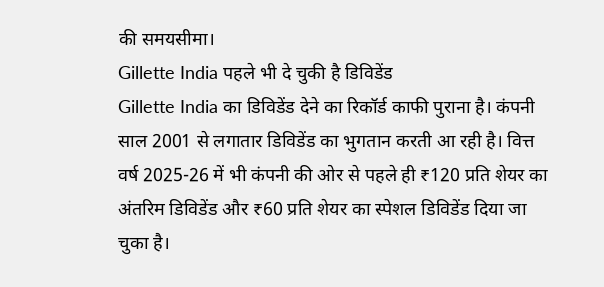की समयसीमा।
Gillette India पहले भी दे चुकी है डिविडेंड
Gillette India का डिविडेंड देने का रिकॉर्ड काफी पुराना है। कंपनी साल 2001 से लगातार डिविडेंड का भुगतान करती आ रही है। वित्त वर्ष 2025-26 में भी कंपनी की ओर से पहले ही ₹120 प्रति शेयर का अंतरिम डिविडेंड और ₹60 प्रति शेयर का स्पेशल डिविडेंड दिया जा चुका है।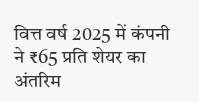वित्त वर्ष 2025 में कंपनी ने ₹65 प्रति शेयर का अंतरिम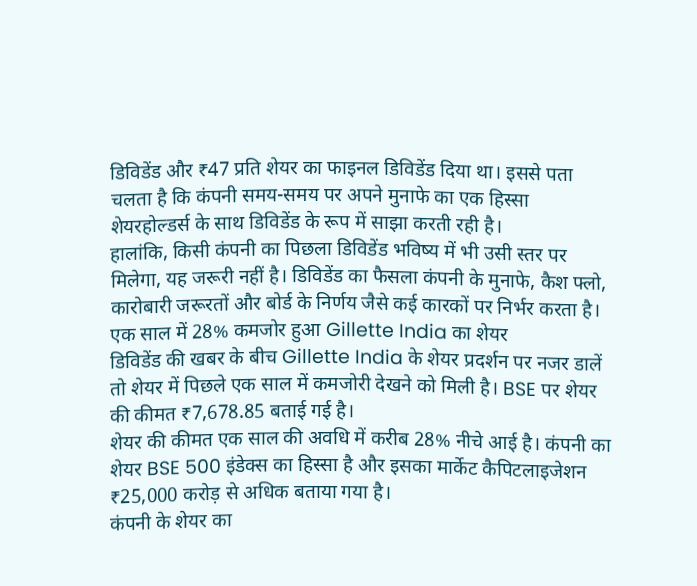डिविडेंड और ₹47 प्रति शेयर का फाइनल डिविडेंड दिया था। इससे पता चलता है कि कंपनी समय-समय पर अपने मुनाफे का एक हिस्सा शेयरहोल्डर्स के साथ डिविडेंड के रूप में साझा करती रही है।
हालांकि, किसी कंपनी का पिछला डिविडेंड भविष्य में भी उसी स्तर पर मिलेगा, यह जरूरी नहीं है। डिविडेंड का फैसला कंपनी के मुनाफे, कैश फ्लो, कारोबारी जरूरतों और बोर्ड के निर्णय जैसे कई कारकों पर निर्भर करता है।
एक साल में 28% कमजोर हुआ Gillette India का शेयर
डिविडेंड की खबर के बीच Gillette India के शेयर प्रदर्शन पर नजर डालें तो शेयर में पिछले एक साल में कमजोरी देखने को मिली है। BSE पर शेयर की कीमत ₹7,678.85 बताई गई है।
शेयर की कीमत एक साल की अवधि में करीब 28% नीचे आई है। कंपनी का शेयर BSE 500 इंडेक्स का हिस्सा है और इसका मार्केट कैपिटलाइजेशन ₹25,000 करोड़ से अधिक बताया गया है।
कंपनी के शेयर का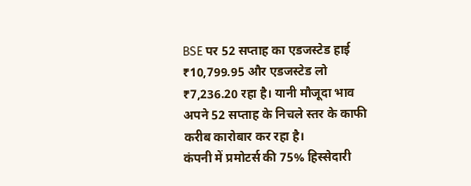BSE पर 52 सप्ताह का एडजस्टेड हाई ₹10,799.95 और एडजस्टेड लो ₹7,236.20 रहा है। यानी मौजूदा भाव अपने 52 सप्ताह के निचले स्तर के काफी करीब कारोबार कर रहा है।
कंपनी में प्रमोटर्स की 75% हिस्सेदारी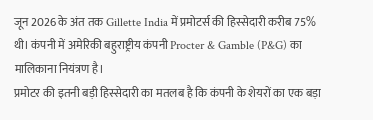जून 2026 के अंत तक Gillette India में प्रमोटर्स की हिस्सेदारी करीब 75% थी। कंपनी में अमेरिकी बहुराष्ट्रीय कंपनी Procter & Gamble (P&G) का मालिकाना नियंत्रण है।
प्रमोटर की इतनी बड़ी हिस्सेदारी का मतलब है कि कंपनी के शेयरों का एक बड़ा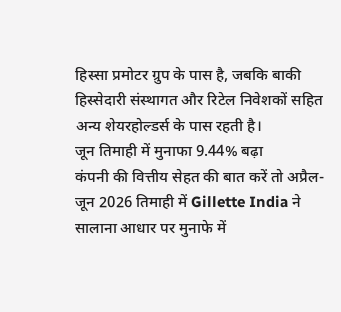हिस्सा प्रमोटर ग्रुप के पास है, जबकि बाकी हिस्सेदारी संस्थागत और रिटेल निवेशकों सहित अन्य शेयरहोल्डर्स के पास रहती है।
जून तिमाही में मुनाफा 9.44% बढ़ा
कंपनी की वित्तीय सेहत की बात करें तो अप्रैल-जून 2026 तिमाही में Gillette India ने सालाना आधार पर मुनाफे में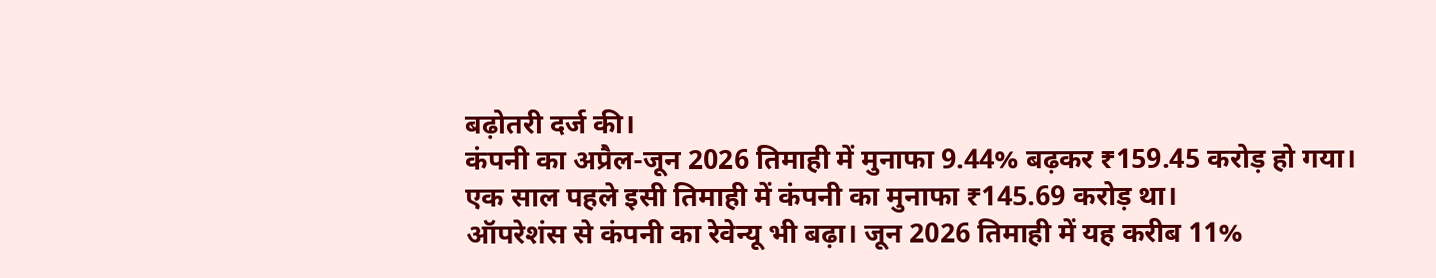बढ़ोतरी दर्ज की।
कंपनी का अप्रैल-जून 2026 तिमाही में मुनाफा 9.44% बढ़कर ₹159.45 करोड़ हो गया। एक साल पहले इसी तिमाही में कंपनी का मुनाफा ₹145.69 करोड़ था।
ऑपरेशंस से कंपनी का रेवेन्यू भी बढ़ा। जून 2026 तिमाही में यह करीब 11%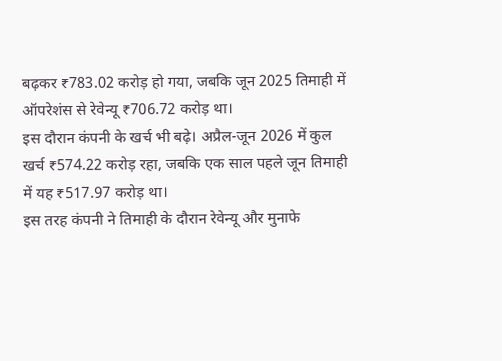बढ़कर ₹783.02 करोड़ हो गया, जबकि जून 2025 तिमाही में ऑपरेशंस से रेवेन्यू ₹706.72 करोड़ था।
इस दौरान कंपनी के खर्च भी बढ़े। अप्रैल-जून 2026 में कुल खर्च ₹574.22 करोड़ रहा, जबकि एक साल पहले जून तिमाही में यह ₹517.97 करोड़ था।
इस तरह कंपनी ने तिमाही के दौरान रेवेन्यू और मुनाफे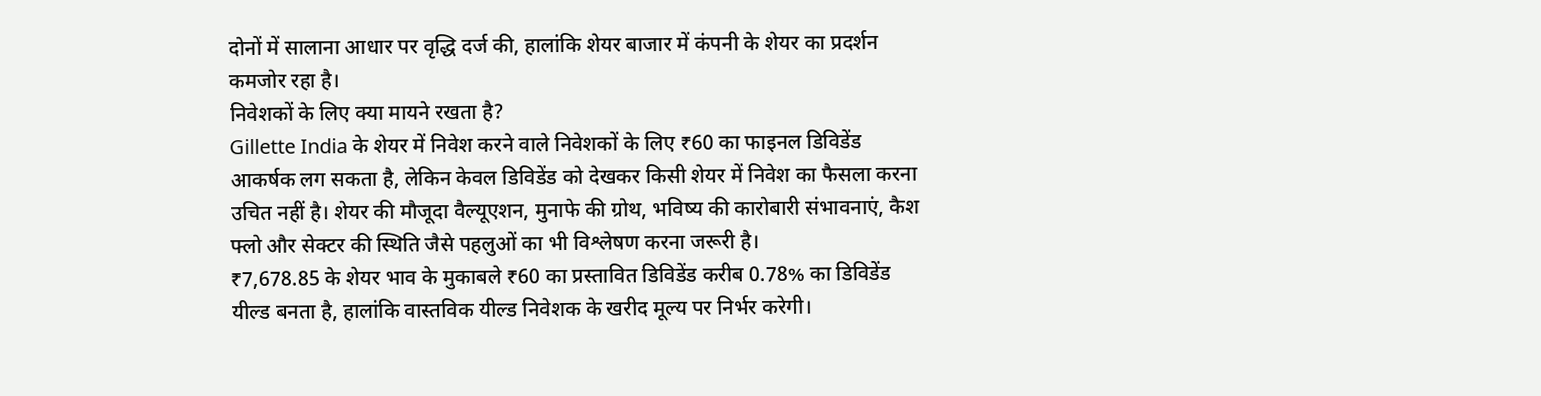दोनों में सालाना आधार पर वृद्धि दर्ज की, हालांकि शेयर बाजार में कंपनी के शेयर का प्रदर्शन कमजोर रहा है।
निवेशकों के लिए क्या मायने रखता है?
Gillette India के शेयर में निवेश करने वाले निवेशकों के लिए ₹60 का फाइनल डिविडेंड आकर्षक लग सकता है, लेकिन केवल डिविडेंड को देखकर किसी शेयर में निवेश का फैसला करना उचित नहीं है। शेयर की मौजूदा वैल्यूएशन, मुनाफे की ग्रोथ, भविष्य की कारोबारी संभावनाएं, कैश फ्लो और सेक्टर की स्थिति जैसे पहलुओं का भी विश्लेषण करना जरूरी है।
₹7,678.85 के शेयर भाव के मुकाबले ₹60 का प्रस्तावित डिविडेंड करीब 0.78% का डिविडेंड यील्ड बनता है, हालांकि वास्तविक यील्ड निवेशक के खरीद मूल्य पर निर्भर करेगी।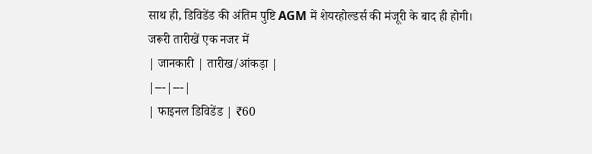साथ ही, डिविडेंड की अंतिम पुष्टि AGM में शेयरहोल्डर्स की मंजूरी के बाद ही होगी।
जरूरी तारीखें एक नजर में
| जानकारी | तारीख/आंकड़ा |
|---|---|
| फाइनल डिविडेंड | ₹60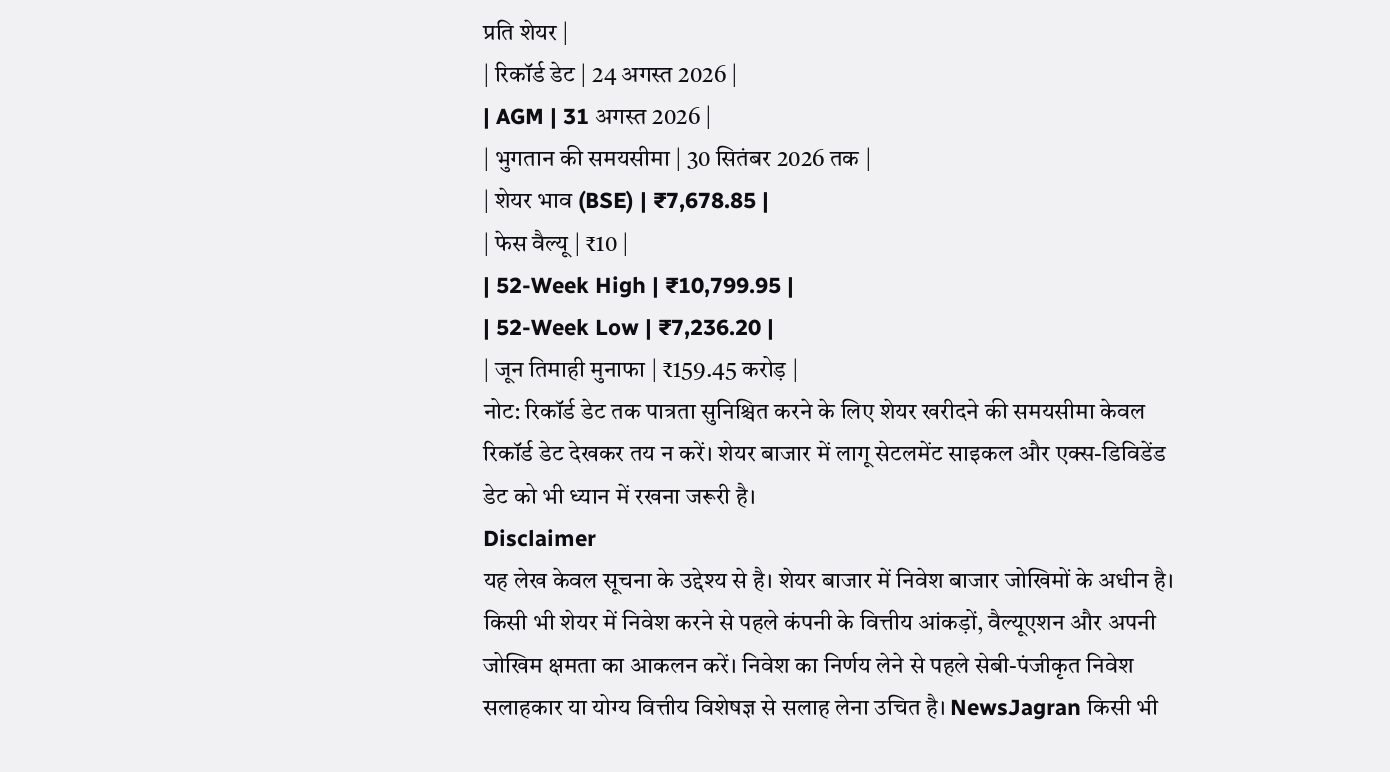प्रति शेयर |
| रिकॉर्ड डेट | 24 अगस्त 2026 |
| AGM | 31 अगस्त 2026 |
| भुगतान की समयसीमा | 30 सितंबर 2026 तक |
| शेयर भाव (BSE) | ₹7,678.85 |
| फेस वैल्यू | ₹10 |
| 52-Week High | ₹10,799.95 |
| 52-Week Low | ₹7,236.20 |
| जून तिमाही मुनाफा | ₹159.45 करोड़ |
नोट: रिकॉर्ड डेट तक पात्रता सुनिश्चित करने के लिए शेयर खरीदने की समयसीमा केवल रिकॉर्ड डेट देखकर तय न करें। शेयर बाजार में लागू सेटलमेंट साइकल और एक्स-डिविडेंड डेट को भी ध्यान में रखना जरूरी है।
Disclaimer
यह लेख केवल सूचना के उद्देश्य से है। शेयर बाजार में निवेश बाजार जोखिमों के अधीन है। किसी भी शेयर में निवेश करने से पहले कंपनी के वित्तीय आंकड़ों, वैल्यूएशन और अपनी जोखिम क्षमता का आकलन करें। निवेश का निर्णय लेने से पहले सेबी-पंजीकृत निवेश सलाहकार या योग्य वित्तीय विशेषज्ञ से सलाह लेना उचित है। NewsJagran किसी भी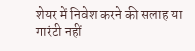शेयर में निवेश करने की सलाह या गारंटी नहीं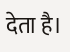देता है।